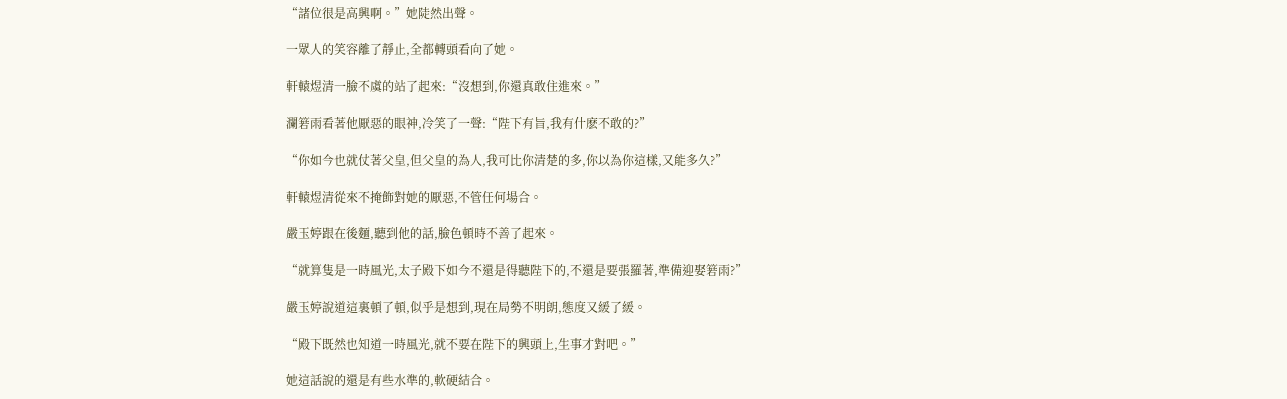“諸位很是高興啊。”她陡然出聲。

一眾人的笑容離了靜止,全都轉頭看向了她。

軒轅煜清一臉不虞的站了起來:“沒想到,你還真敢住進來。”

瀾箬雨看著他厭惡的眼神,冷笑了一聲:“陛下有旨,我有什麽不敢的?”

“你如今也就仗著父皇,但父皇的為人,我可比你清楚的多,你以為你這樣,又能多久?”

軒轅煜清從來不掩飾對她的厭惡,不管任何場合。

嚴玉婷跟在後麵,聽到他的話,臉色頓時不善了起來。

“就算隻是一時風光,太子殿下如今不還是得聽陛下的,不還是要張羅著,準備迎娶箬雨?”

嚴玉婷說道這裏頓了頓,似乎是想到,現在局勢不明朗,態度又緩了緩。

“殿下既然也知道一時風光,就不要在陛下的興頭上,生事才對吧。”

她這話說的還是有些水準的,軟硬結合。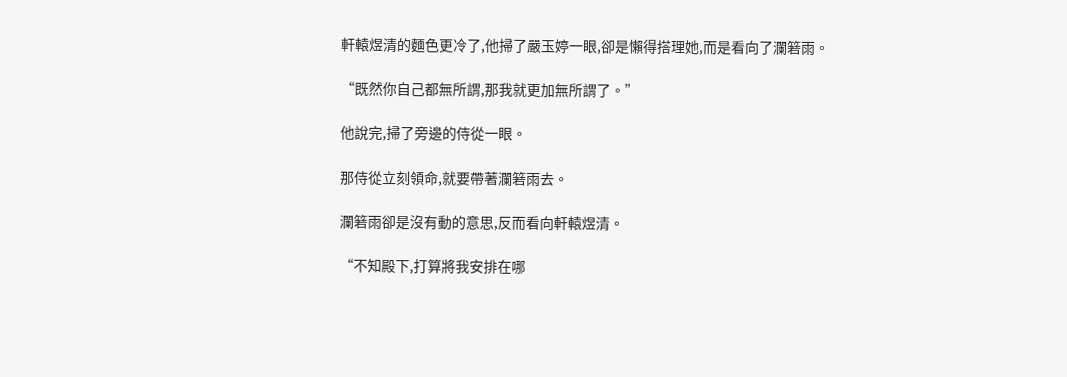軒轅煜清的麵色更冷了,他掃了嚴玉婷一眼,卻是懶得搭理她,而是看向了瀾箬雨。

“既然你自己都無所謂,那我就更加無所謂了。”

他說完,掃了旁邊的侍從一眼。

那侍從立刻領命,就要帶著瀾箬雨去。

瀾箬雨卻是沒有動的意思,反而看向軒轅煜清。

“不知殿下,打算將我安排在哪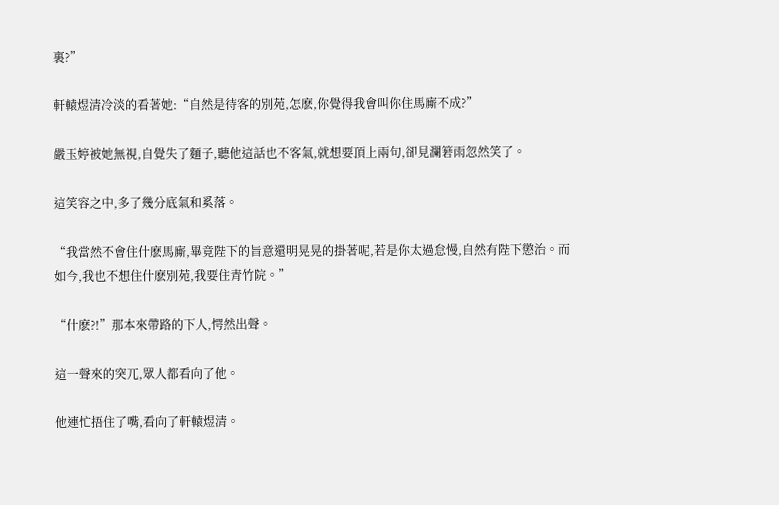裏?”

軒轅煜清冷淡的看著她:“自然是待客的別苑,怎麽,你覺得我會叫你住馬廝不成?”

嚴玉婷被她無視,自覺失了麵子,聽他這話也不客氣,就想要頂上兩句,卻見瀾箬雨忽然笑了。

這笑容之中,多了幾分底氣和奚落。

“我當然不會住什麽馬廝,畢竟陛下的旨意還明晃晃的掛著呢,若是你太過怠慢,自然有陛下懲治。而如今,我也不想住什麽別苑,我要住青竹院。”

“什麽?!”那本來帶路的下人,愕然出聲。

這一聲來的突兀,眾人都看向了他。

他連忙捂住了嘴,看向了軒轅煜清。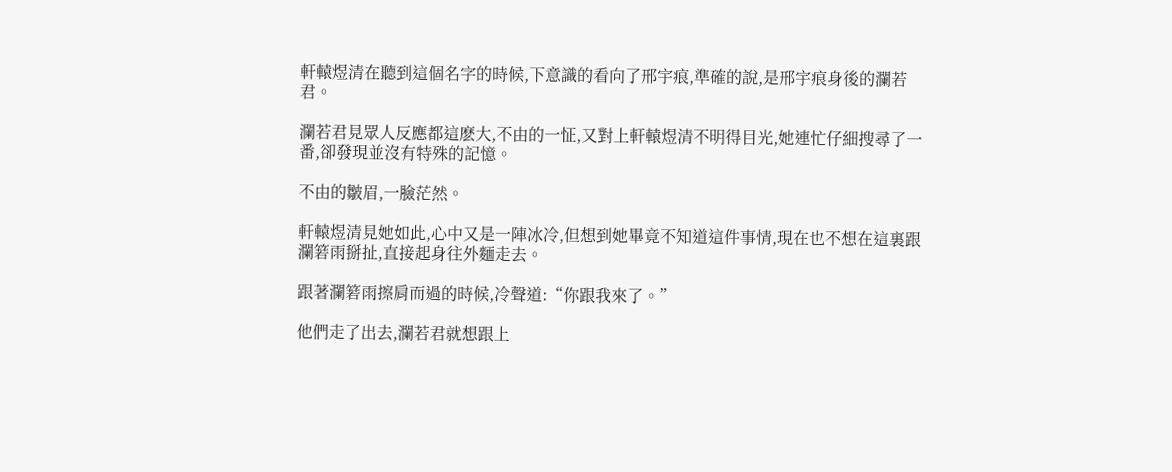軒轅煜清在聽到這個名字的時候,下意識的看向了邢宇痕,準確的說,是邢宇痕身後的瀾若君。

瀾若君見眾人反應都這麽大,不由的一怔,又對上軒轅煜清不明得目光,她連忙仔細搜尋了一番,卻發現並沒有特殊的記憶。

不由的皺眉,一臉茫然。

軒轅煜清見她如此,心中又是一陣冰冷,但想到她畢竟不知道這件事情,現在也不想在這裏跟瀾箬雨掰扯,直接起身往外麵走去。

跟著瀾箬雨擦肩而過的時候,冷聲道:“你跟我來了。”

他們走了出去,瀾若君就想跟上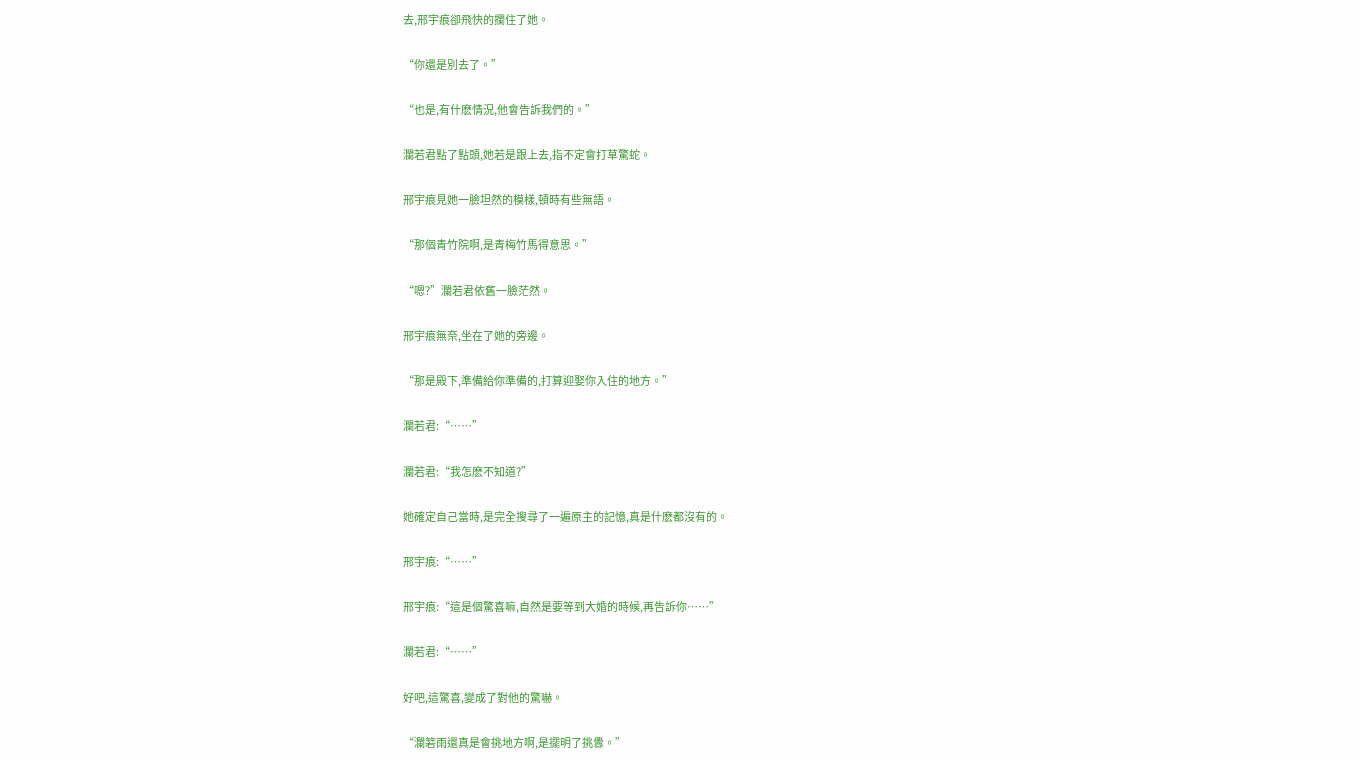去,邢宇痕卻飛快的攔住了她。

“你還是別去了。”

“也是,有什麽情況,他會告訴我們的。”

瀾若君點了點頭,她若是跟上去,指不定會打草驚蛇。

邢宇痕見她一臉坦然的模樣,頓時有些無語。

“那個青竹院啊,是青梅竹馬得意思。”

“嗯?”瀾若君依舊一臉茫然。

邢宇痕無奈,坐在了她的旁邊。

“那是殿下,準備給你準備的,打算迎娶你入住的地方。”

瀾若君:“……”

瀾若君:“我怎麽不知道?”

她確定自己當時,是完全搜尋了一遍原主的記憶,真是什麽都沒有的。

邢宇痕:“……”

邢宇痕:“這是個驚喜嘛,自然是要等到大婚的時候,再告訴你……”

瀾若君:“……”

好吧,這驚喜,變成了對他的驚嚇。

“瀾箬雨還真是會挑地方啊,是擺明了挑釁。”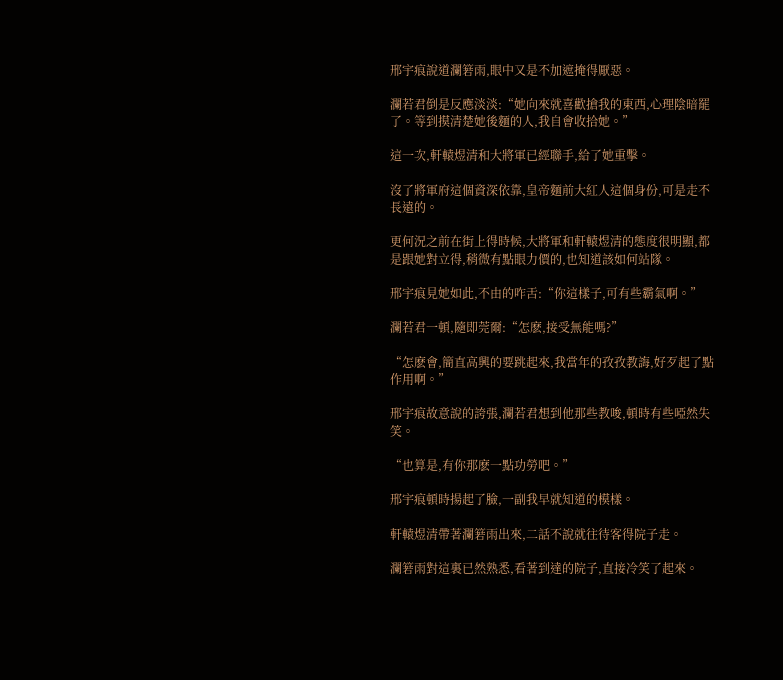邢宇痕說道瀾箬雨,眼中又是不加遮掩得厭惡。

瀾若君倒是反應淡淡:“她向來就喜歡搶我的東西,心理陰暗罷了。等到摸清楚她後麵的人,我自會收拾她。”

這一次,軒轅煜清和大將軍已經聯手,給了她重擊。

沒了將軍府這個資深依靠,皇帝麵前大紅人這個身份,可是走不長遠的。

更何況之前在街上得時候,大將軍和軒轅煜清的態度很明顯,都是跟她對立得,稍微有點眼力價的,也知道該如何站隊。

邢宇痕見她如此,不由的咋舌:“你這樣子,可有些霸氣啊。”

瀾若君一頓,隨即莞爾:“怎麽,接受無能嗎?”

“怎麽會,簡直高興的要跳起來,我當年的孜孜教誨,好歹起了點作用啊。”

邢宇痕故意說的誇張,瀾若君想到他那些教唆,頓時有些啞然失笑。

“也算是,有你那麽一點功勞吧。”

邢宇痕頓時揚起了臉,一副我早就知道的模樣。

軒轅煜清帶著瀾箬雨出來,二話不說就往待客得院子走。

瀾箬雨對這裏已然熟悉,看著到達的院子,直接冷笑了起來。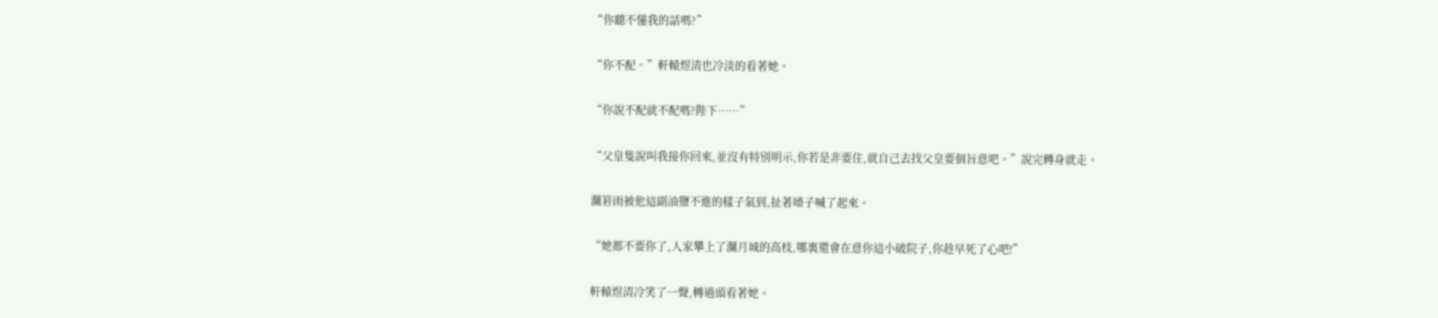“你聽不懂我的話嗎?”

“你不配。”軒轅煜清也冷淡的看著她。

“你說不配就不配嗎?陛下……”

“父皇隻說叫我接你回來,並沒有特別明示,你若是非要住,就自己去找父皇要個旨意吧。”說完轉身就走。

瀾箬雨被他這副油鹽不進的樣子氣到,扯著嗓子喊了起來。

“她都不要你了,人家攀上了瀾月城的高枝,哪裏還會在意你這小破院子,你趁早死了心吧!”

軒轅煜清冷笑了一聲,轉過頭看著她。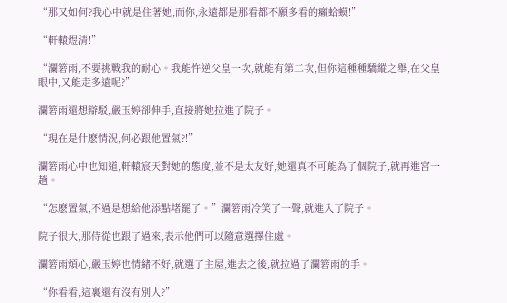“那又如何?我心中就是住著她,而你,永遠都是那看都不願多看的癩蛤蟆!”

“軒轅煜清!”

“瀾箬雨,不要挑戰我的耐心。我能忤逆父皇一次,就能有第二次,但你這種種驕縱之舉,在父皇眼中,又能走多遠呢?”

瀾箬雨還想辯駁,嚴玉婷卻伸手,直接將她拉進了院子。

“現在是什麽情況,何必跟他置氣?!”

瀾箬雨心中也知道,軒轅宸天對她的態度,並不是太友好,她還真不可能為了個院子,就再進宮一趟。

“怎麽置氣,不過是想給他添點堵罷了。”瀾箬雨冷笑了一聲,就進入了院子。

院子很大,那侍從也跟了過來,表示他們可以隨意選擇住處。

瀾箬雨煩心,嚴玉婷也情緒不好,就選了主屋,進去之後,就拉過了瀾箬雨的手。

“你看看,這裏還有沒有別人?”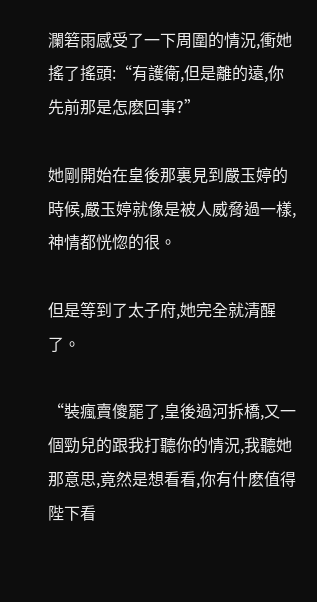瀾箬雨感受了一下周圍的情況,衝她搖了搖頭:“有護衛,但是離的遠,你先前那是怎麽回事?”

她剛開始在皇後那裏見到嚴玉婷的時候,嚴玉婷就像是被人威脅過一樣,神情都恍惚的很。

但是等到了太子府,她完全就清醒了。

“裝瘋賣傻罷了,皇後過河拆橋,又一個勁兒的跟我打聽你的情況,我聽她那意思,竟然是想看看,你有什麽值得陛下看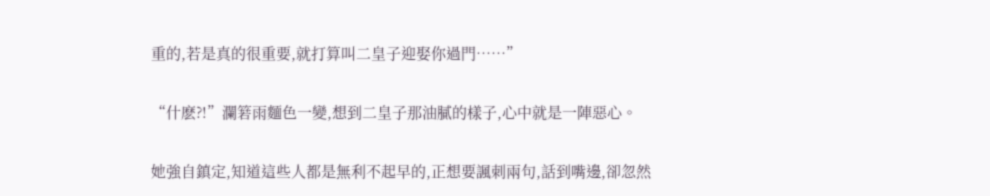重的,若是真的很重要,就打算叫二皇子迎娶你過門……”

“什麽?!”瀾箬雨麵色一變,想到二皇子那油膩的樣子,心中就是一陣惡心。

她強自鎮定,知道這些人都是無利不起早的,正想要諷刺兩句,話到嘴邊,卻忽然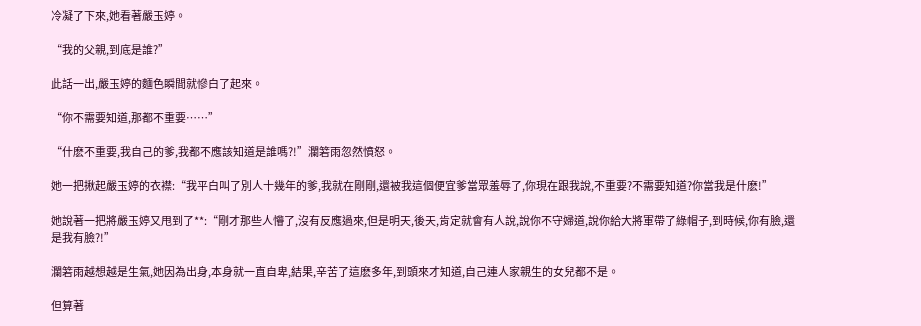冷凝了下來,她看著嚴玉婷。

“我的父親,到底是誰?”

此話一出,嚴玉婷的麵色瞬間就慘白了起來。

“你不需要知道,那都不重要……”

“什麽不重要,我自己的爹,我都不應該知道是誰嗎?!”瀾箬雨忽然憤怒。

她一把揪起嚴玉婷的衣襟:“我平白叫了別人十幾年的爹,我就在剛剛,還被我這個便宜爹當眾羞辱了,你現在跟我說,不重要?不需要知道?你當我是什麽!”

她說著一把將嚴玉婷又甩到了**:“剛才那些人懵了,沒有反應過來,但是明天,後天,肯定就會有人說,說你不守婦道,說你給大將軍帶了綠帽子,到時候,你有臉,還是我有臉?!”

瀾箬雨越想越是生氣,她因為出身,本身就一直自卑,結果,辛苦了這麽多年,到頭來才知道,自己連人家親生的女兒都不是。

但算著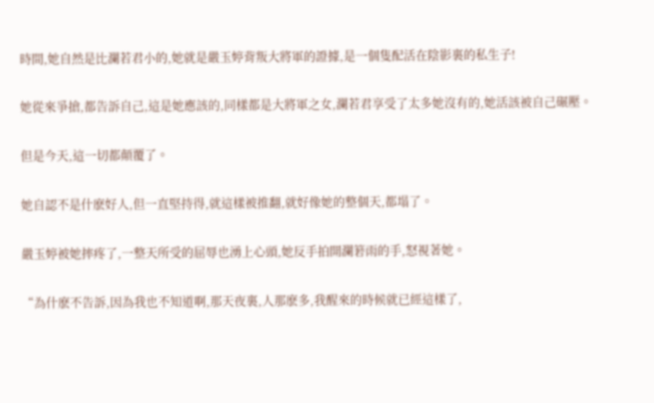時間,她自然是比瀾若君小的,她就是嚴玉婷背叛大將軍的證據,是一個隻配活在陰影裏的私生子!

她從來爭搶,都告訴自己,這是她應該的,同樣都是大將軍之女,瀾若君享受了太多她沒有的,她活該被自己碾壓。

但是今天,這一切都顛覆了。

她自認不是什麽好人,但一直堅持得,就這樣被推翻,就好像她的整個天,都塌了。

嚴玉婷被她摔疼了,一整天所受的屈辱也湧上心頭,她反手拍開瀾箬雨的手,怒視著她。

“為什麽不告訴,因為我也不知道啊,那天夜裏,人那麽多,我醒來的時候就已經這樣了,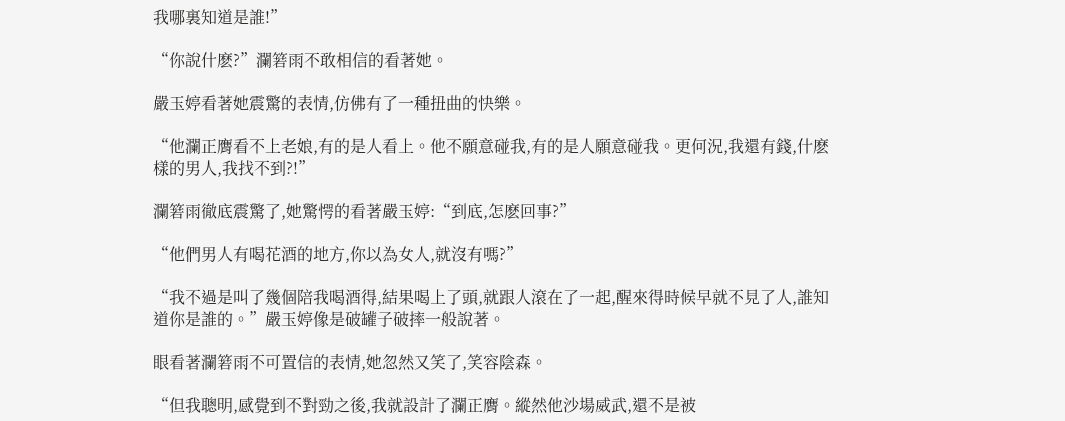我哪裏知道是誰!”

“你說什麽?”瀾箬雨不敢相信的看著她。

嚴玉婷看著她震驚的表情,仿佛有了一種扭曲的快樂。

“他瀾正膺看不上老娘,有的是人看上。他不願意碰我,有的是人願意碰我。更何況,我還有錢,什麽樣的男人,我找不到?!”

瀾箬雨徹底震驚了,她驚愕的看著嚴玉婷:“到底,怎麽回事?”

“他們男人有喝花酒的地方,你以為女人,就沒有嗎?”

“我不過是叫了幾個陪我喝酒得,結果喝上了頭,就跟人滾在了一起,醒來得時候早就不見了人,誰知道你是誰的。”嚴玉婷像是破罐子破摔一般說著。

眼看著瀾箬雨不可置信的表情,她忽然又笑了,笑容陰森。

“但我聰明,感覺到不對勁之後,我就設計了瀾正膺。縱然他沙場威武,還不是被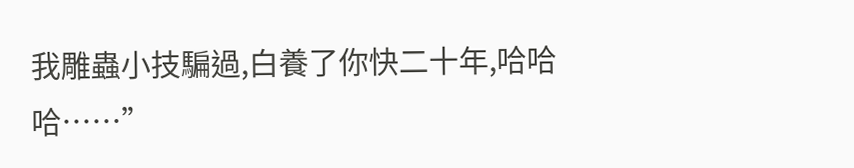我雕蟲小技騙過,白養了你快二十年,哈哈哈……”